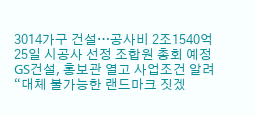3014가구 건설…공사비 2조1540억
25일 시공사 선정 조합원 총회 예정
GS건설, 홍보관 열고 사업조건 알려
“대체 불가능한 랜드마크 짓겠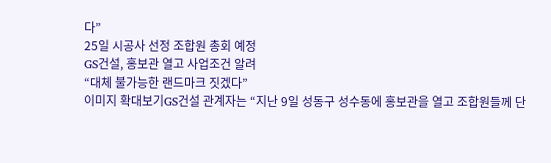다”
25일 시공사 선정 조합원 총회 예정
GS건설, 홍보관 열고 사업조건 알려
“대체 불가능한 랜드마크 짓겠다”
이미지 확대보기GS건설 관계자는 “지난 9일 성동구 성수동에 홍보관을 열고 조합원들께 단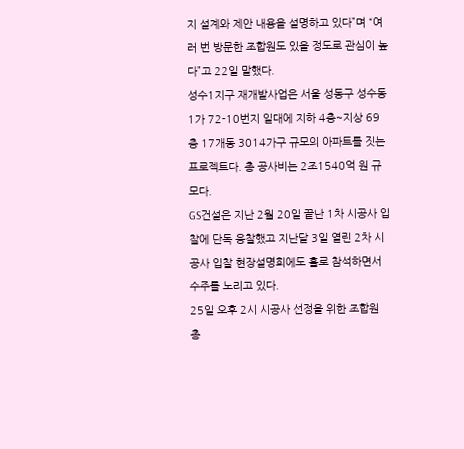지 설계와 제안 내용을 설명하고 있다”며 “여러 번 방문한 조합원도 있을 정도로 관심이 높다”고 22일 말했다.
성수1지구 재개발사업은 서울 성동구 성수동1가 72-10번지 일대에 지하 4층~지상 69층 17개동 3014가구 규모의 아파트를 짓는 프로젝트다. 총 공사비는 2조1540억 원 규모다.
GS건설은 지난 2월 20일 끝난 1차 시공사 입찰에 단독 응찰했고 지난달 3일 열린 2차 시공사 입찰 현장설명회에도 홀로 참석하면서 수주를 노리고 있다.
25일 오후 2시 시공사 선정을 위한 조합원 총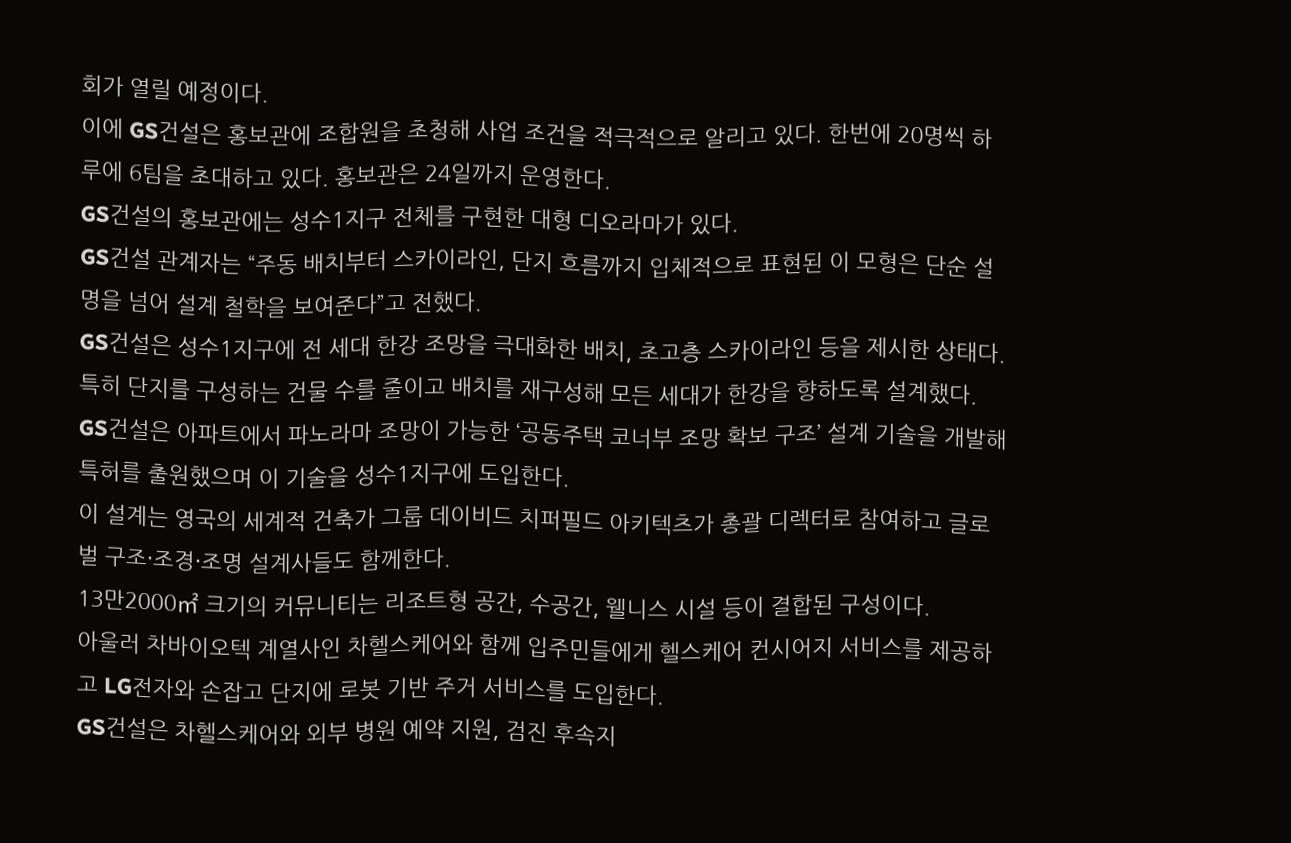회가 열릴 예정이다.
이에 GS건설은 홍보관에 조합원을 초청해 사업 조건을 적극적으로 알리고 있다. 한번에 20명씩 하루에 6팀을 초대하고 있다. 홍보관은 24일까지 운영한다.
GS건설의 홍보관에는 성수1지구 전체를 구현한 대형 디오라마가 있다.
GS건설 관계자는 “주동 배치부터 스카이라인, 단지 흐름까지 입체적으로 표현된 이 모형은 단순 설명을 넘어 설계 철학을 보여준다”고 전했다.
GS건설은 성수1지구에 전 세대 한강 조망을 극대화한 배치, 초고층 스카이라인 등을 제시한 상태다. 특히 단지를 구성하는 건물 수를 줄이고 배치를 재구성해 모든 세대가 한강을 향하도록 설계했다.
GS건설은 아파트에서 파노라마 조망이 가능한 ‘공동주택 코너부 조망 확보 구조’ 설계 기술을 개발해 특허를 출원했으며 이 기술을 성수1지구에 도입한다.
이 설계는 영국의 세계적 건축가 그룹 데이비드 치퍼필드 아키텍츠가 총괄 디렉터로 참여하고 글로벌 구조·조경·조명 설계사들도 함께한다.
13만2000㎡ 크기의 커뮤니티는 리조트형 공간, 수공간, 웰니스 시설 등이 결합된 구성이다.
아울러 차바이오텍 계열사인 차헬스케어와 함께 입주민들에게 헬스케어 컨시어지 서비스를 제공하고 LG전자와 손잡고 단지에 로봇 기반 주거 서비스를 도입한다.
GS건설은 차헬스케어와 외부 병원 예약 지원, 검진 후속지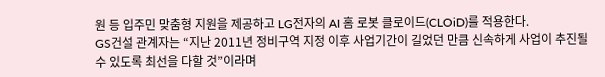원 등 입주민 맞춤형 지원을 제공하고 LG전자의 AI 홈 로봇 클로이드(CLOiD)를 적용한다.
GS건설 관계자는 “지난 2011년 정비구역 지정 이후 사업기간이 길었던 만큼 신속하게 사업이 추진될 수 있도록 최선을 다할 것”이라며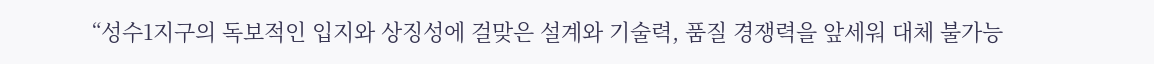“성수1지구의 독보적인 입지와 상징성에 걸맞은 설계와 기술력, 품질 경쟁력을 앞세워 대체 불가능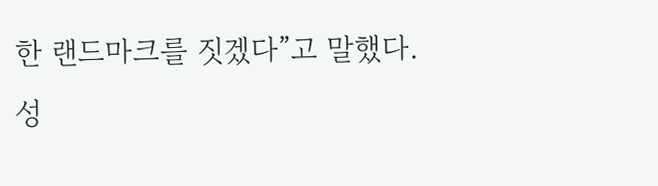한 랜드마크를 짓겠다”고 말했다.
성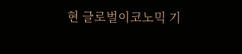현 글로벌이코노믹 기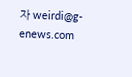자 weirdi@g-enews.com